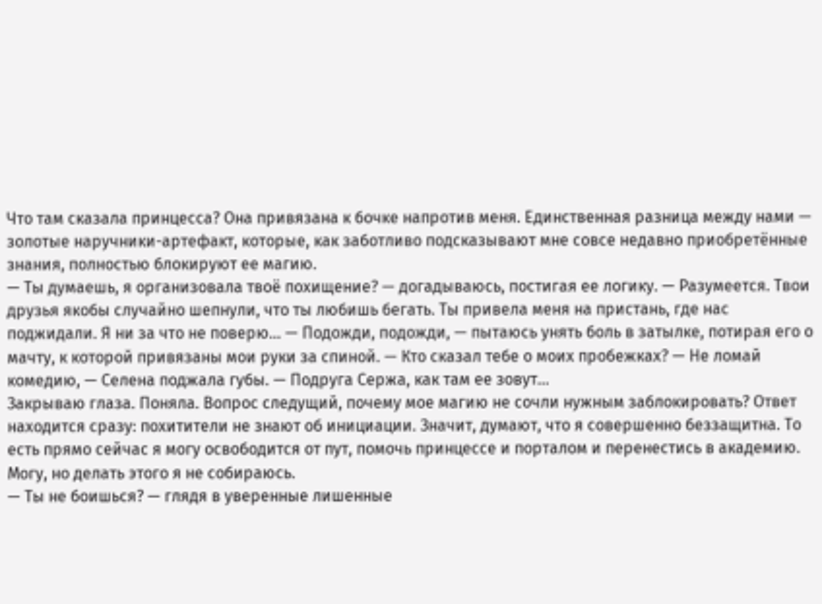Что там сказала принцесса? Она привязана к бочке напротив меня. Единственная разница между нами — золотые наручники-артефакт, которые, как заботливо подсказывают мне совсе недавно приобретённые знания, полностью блокируют ее магию.
— Ты думаешь, я организовала твоё похищение? — догадываюсь, постигая ее логику. — Разумеется. Твои друзья якобы случайно шепнули, что ты любишь бегать. Ты привела меня на пристань, где нас поджидали. Я ни за что не поверю… — Подожди, подожди, — пытаюсь унять боль в затылке, потирая его о мачту, к которой привязаны мои руки за спиной. — Кто сказал тебе о моих пробежках? — Не ломай комедию, — Селена поджала губы. — Подруга Сержа, как там ее зовут…
Закрываю глаза. Поняла. Вопрос следущий, почему мое магию не сочли нужным заблокировать? Ответ находится сразу: похитители не знают об инициации. Значит, думают, что я совершенно беззащитна. То есть прямо сейчас я могу освободится от пут, помочь принцессе и порталом и перенестись в академию.
Могу, но делать этого я не собираюсь.
— Ты не боишься? — глядя в уверенные лишенные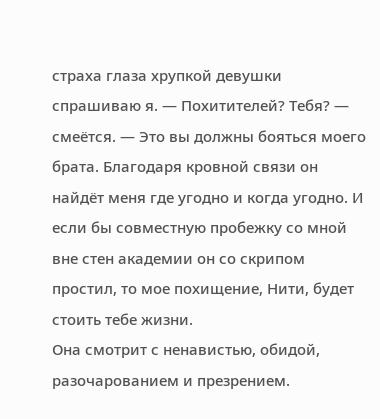страха глаза хрупкой девушки спрашиваю я. — Похитителей? Тебя? — смеётся. — Это вы должны бояться моего брата. Благодаря кровной связи он найдёт меня где угодно и когда угодно. И если бы совместную пробежку со мной вне стен академии он со скрипом простил, то мое похищение, Нити, будет стоить тебе жизни.
Она смотрит с ненавистью, обидой, разочарованием и презрением.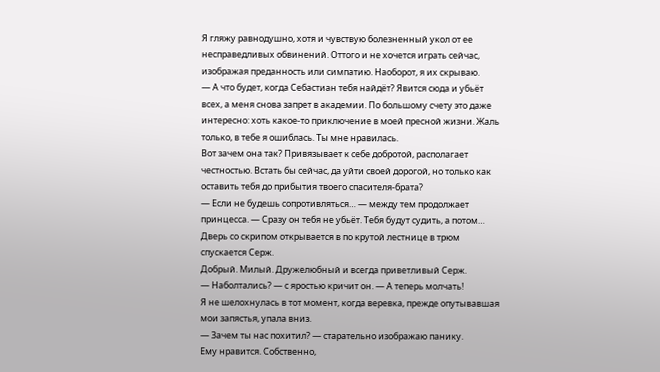Я гляжу равнодушно, хотя и чувствую болезненный укол от ее несправедливых обвинений. Оттого и не хочется играть сейчас, изображая преданность или симпатию. Наоборот, я их скрываю.
— А что будет, когда Себастиан тебя найдёт? Явится сюда и убьёт всех, а меня снова запрет в академии. По большому счету это даже интересно: хоть какое-то приключение в моей пресной жизни. Жаль только, в тебе я ошиблась. Ты мне нравилась.
Вот зачем она так? Привязывает к себе добротой, располагает честностью. Встать бы сейчас, да уйти своей дорогой, но только как оставить тебя до прибытия твоего спасителя-брата?
— Если не будешь сопротивляться… — между тем продолжает принцесса. — Сразу он тебя не убьёт. Тебя будут судить, а потом…
Дверь со скрипом открывается в по крутой лестнице в трюм спускается Серж.
Добрый. Милый. Дружелюбный и всегда приветливый Серж.
— Наболтались? — с яростью кричит он. — А теперь молчать!
Я не шелохнулась в тот момент, когда веревка, прежде опутывавшая мои запястья, упала вниз.
— Зачем ты нас похитил? — старательно изображаю панику.
Ему нравится. Собственно,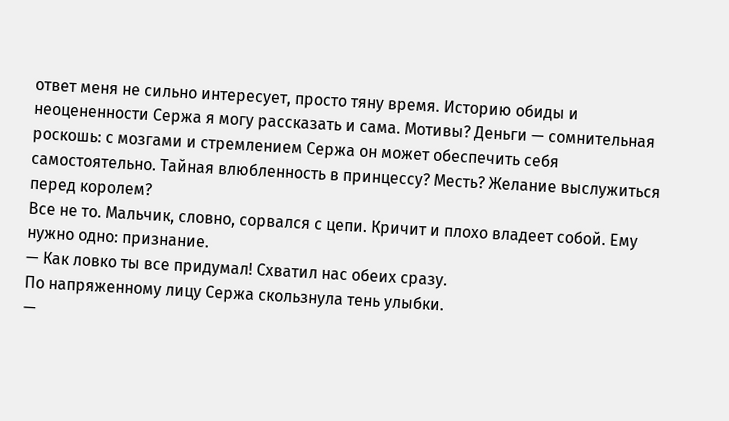ответ меня не сильно интересует, просто тяну время. Историю обиды и неоцененности Сержа я могу рассказать и сама. Мотивы? Деньги — сомнительная роскошь: с мозгами и стремлением Сержа он может обеспечить себя самостоятельно. Тайная влюбленность в принцессу? Месть? Желание выслужиться перед королем?
Все не то. Мальчик, словно, сорвался с цепи. Кричит и плохо владеет собой. Ему нужно одно: признание.
— Как ловко ты все придумал! Схватил нас обеих сразу.
По напряженному лицу Сержа скользнула тень улыбки.
—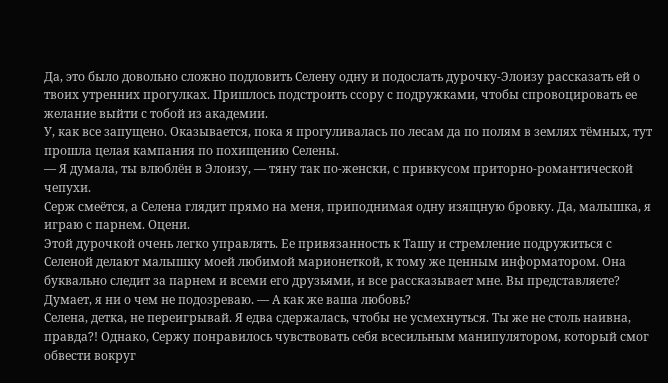Да, это было довольно сложно подловить Селену одну и подослать дурочку-Элоизу рассказать ей о твоих утренних прогулках. Пришлось подстроить ссору с подружками, чтобы спровоцировать ее желание выйти с тобой из академии.
У, как все запущено. Оказывается, пока я прогуливалась по лесам да по полям в землях тёмных, тут прошла целая кампания по похищению Селены.
— Я думала, ты влюблён в Элоизу, — тяну так по-женски, с привкусом приторно-романтической чепухи.
Серж смеётся, а Селена глядит прямо на меня, приподнимая одну изящную бровку. Да, малышка, я играю с парнем. Оцени.
Этой дурочкой очень легко управлять. Ее привязанность к Ташу и стремление подружиться с Селеной делают малышку моей любимой марионеткой, к тому же ценным информатором. Она буквально следит за парнем и всеми его друзьями, и все рассказывает мне. Вы представляете? Думает, я ни о чем не подозреваю. — А как же ваша любовь?
Селена, детка, не переигрывай. Я едва сдержалась, чтобы не усмехнуться. Ты же не столь наивна, правда?! Однако, Сержу понравилось чувствовать себя всесильным манипулятором, который смог обвести вокруг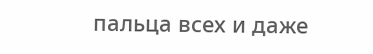пальца всех и даже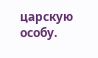царскую особу.